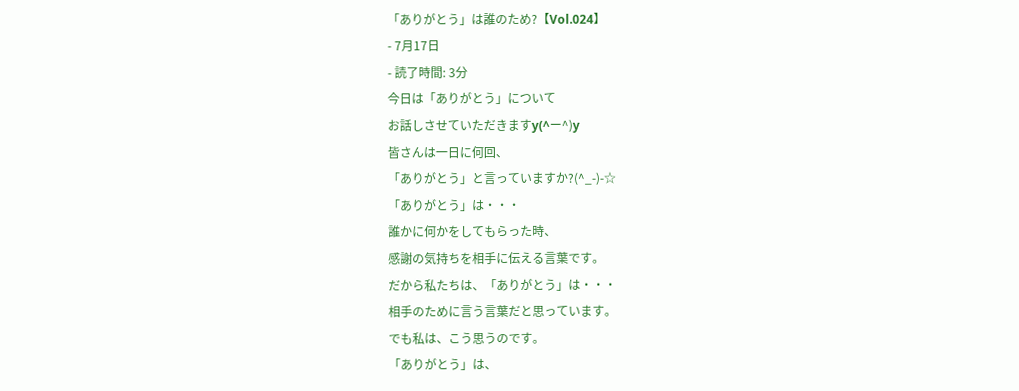「ありがとう」は誰のため?【Vol.024】
- 7月17日
- 読了時間: 3分
今日は「ありがとう」について
お話しさせていただきますy(^ー^)y
皆さんは一日に何回、
「ありがとう」と言っていますか?(^_-)-☆
「ありがとう」は・・・
誰かに何かをしてもらった時、
感謝の気持ちを相手に伝える言葉です。
だから私たちは、「ありがとう」は・・・
相手のために言う言葉だと思っています。
でも私は、こう思うのです。
「ありがとう」は、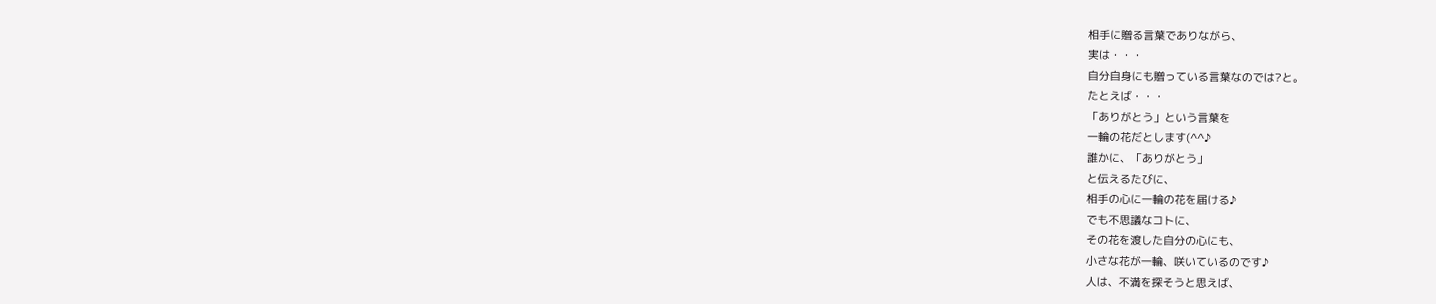相手に贈る言葉でありながら、
実は・・・
自分自身にも贈っている言葉なのでは?と。
たとえば・・・
「ありがとう」という言葉を
一輪の花だとします(^^♪
誰かに、「ありがとう」
と伝えるたびに、
相手の心に一輪の花を届ける♪
でも不思議なコトに、
その花を渡した自分の心にも、
小さな花が一輪、咲いているのです♪
人は、不満を探そうと思えば、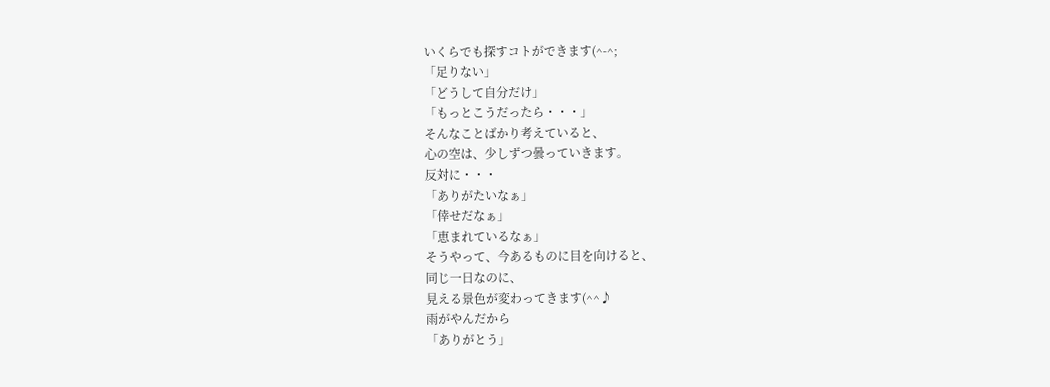いくらでも探すコトができます(^-^;
「足りない」
「どうして自分だけ」
「もっとこうだったら・・・」
そんなことばかり考えていると、
心の空は、少しずつ曇っていきます。
反対に・・・
「ありがたいなぁ」
「倖せだなぁ」
「恵まれているなぁ」
そうやって、今あるものに目を向けると、
同じ一日なのに、
見える景色が変わってきます(^^♪
雨がやんだから
「ありがとう」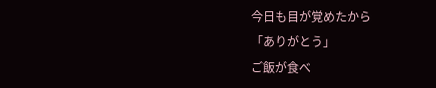今日も目が覚めたから
「ありがとう」
ご飯が食べ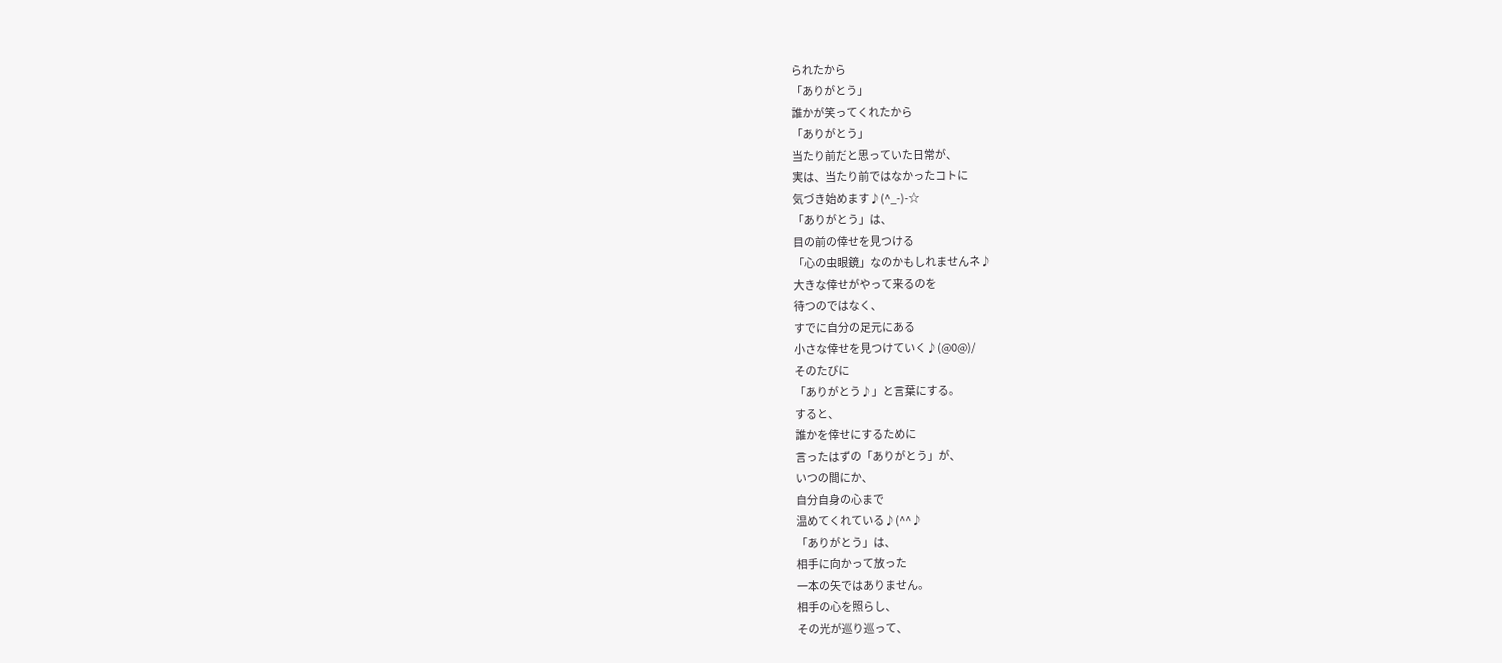られたから
「ありがとう」
誰かが笑ってくれたから
「ありがとう」
当たり前だと思っていた日常が、
実は、当たり前ではなかったコトに
気づき始めます♪(^_-)-☆
「ありがとう」は、
目の前の倖せを見つける
「心の虫眼鏡」なのかもしれませんネ♪
大きな倖せがやって来るのを
待つのではなく、
すでに自分の足元にある
小さな倖せを見つけていく♪(@0@)/
そのたびに
「ありがとう♪」と言葉にする。
すると、
誰かを倖せにするために
言ったはずの「ありがとう」が、
いつの間にか、
自分自身の心まで
温めてくれている♪(^^♪
「ありがとう」は、
相手に向かって放った
一本の矢ではありません。
相手の心を照らし、
その光が巡り巡って、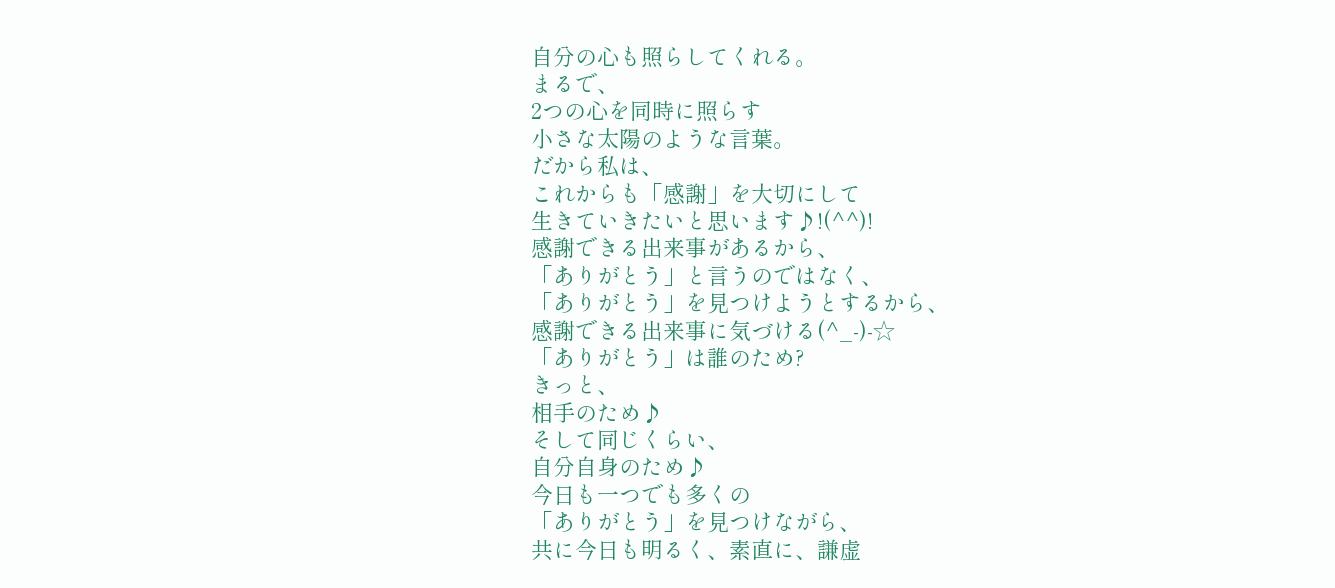自分の心も照らしてくれる。
まるで、
2つの心を同時に照らす
小さな太陽のような言葉。
だから私は、
これからも「感謝」を大切にして
生きていきたいと思います♪!(^^)!
感謝できる出来事があるから、
「ありがとう」と言うのではなく、
「ありがとう」を見つけようとするから、
感謝できる出来事に気づける(^_-)-☆
「ありがとう」は誰のため?
きっと、
相手のため♪
そして同じくらい、
自分自身のため♪
今日も一つでも多くの
「ありがとう」を見つけながら、
共に今日も明るく、素直に、謙虚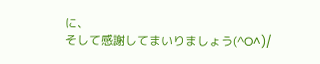に、
そして感謝してまいりましょう(^O^)/